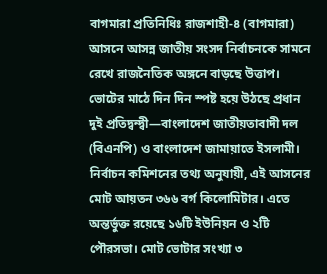বাগমারা প্রতিনিধিঃ রাজশাহী-৪ (বাগমারা) আসনে আসন্ন জাতীয় সংসদ নির্বাচনকে সামনে রেখে রাজনৈতিক অঙ্গনে বাড়ছে উত্তাপ। ভোটের মাঠে দিন দিন স্পষ্ট হয়ে উঠছে প্রধান দুই প্রতিদ্বন্দ্বী—বাংলাদেশ জাতীয়তাবাদী দল (বিএনপি) ও বাংলাদেশ জামায়াতে ইসলামী।
নির্বাচন কমিশনের তথ্য অনুযায়ী, এই আসনের মোট আয়তন ৩৬৬ বর্গ কিলোমিটার। এতে অন্তর্ভুক্ত রয়েছে ১৬টি ইউনিয়ন ও ২টি পৌরসভা। মোট ভোটার সংখ্যা ৩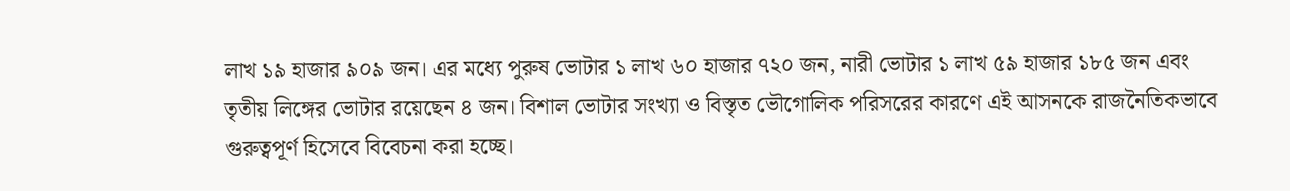লাখ ১৯ হাজার ৯০৯ জন। এর মধ্যে পুরুষ ভোটার ১ লাখ ৬০ হাজার ৭২০ জন, নারী ভোটার ১ লাখ ৫৯ হাজার ১৮৫ জন এবং তৃতীয় লিঙ্গের ভোটার রয়েছেন ৪ জন। বিশাল ভোটার সংখ্যা ও বিস্তৃত ভৌগোলিক পরিসরের কারণে এই আসনকে রাজনৈতিকভাবে গুরুত্বপূর্ণ হিসেবে বিবেচনা করা হচ্ছে।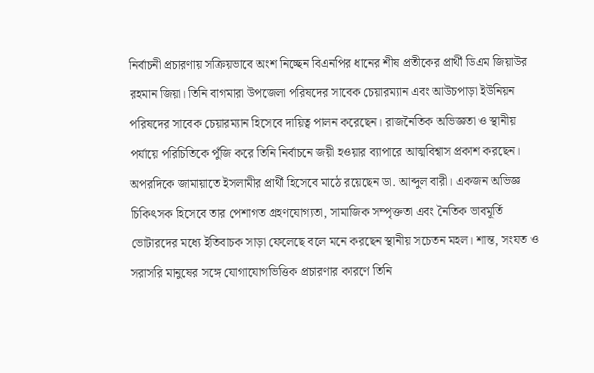নির্বাচনী প্রচারণায় সক্রিয়ভাবে অংশ নিচ্ছেন বিএনপির ধানের শীষ প্রতীকের প্রার্থী ডিএম জিয়াউর রহমান জিয়া। তিনি বাগমারা উপজেলা পরিষদের সাবেক চেয়ারম্যান এবং আউচপাড়া ইউনিয়ন পরিষদের সাবেক চেয়ারম্যান হিসেবে দায়িত্ব পালন করেছেন। রাজনৈতিক অভিজ্ঞতা ও স্থানীয় পর্যায়ে পরিচিতিকে পুঁজি করে তিনি নির্বাচনে জয়ী হওয়ার ব্যাপারে আত্মবিশ্বাস প্রকাশ করছেন।
অপরদিকে জামায়াতে ইসলামীর প্রার্থী হিসেবে মাঠে রয়েছেন ডা. আব্দুল বারী। একজন অভিজ্ঞ চিকিৎসক হিসেবে তার পেশাগত গ্রহণযোগ্যতা, সামাজিক সম্পৃক্ততা এবং নৈতিক ভাবমূর্তি ভোটারদের মধ্যে ইতিবাচক সাড়া ফেলেছে বলে মনে করছেন স্থানীয় সচেতন মহল। শান্ত, সংযত ও সরাসরি মানুষের সঙ্গে যোগাযোগভিত্তিক প্রচারণার কারণে তিনি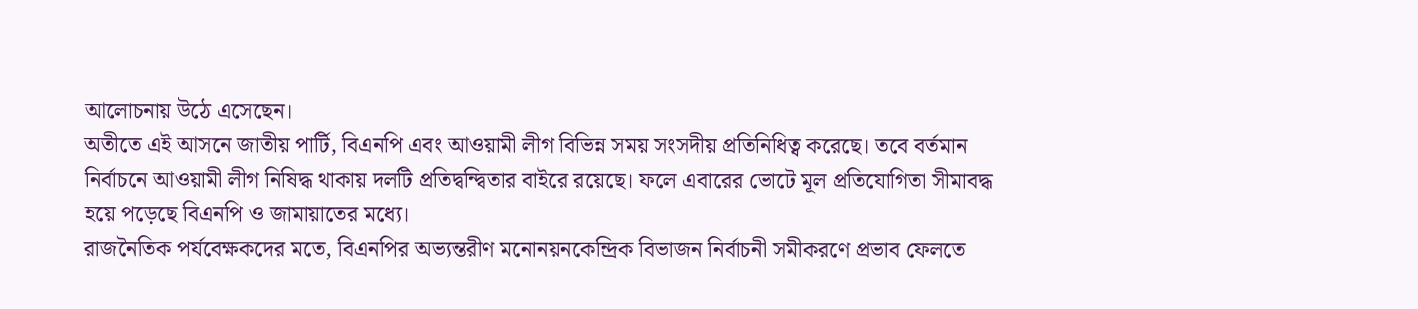আলোচনায় উঠে এসেছেন।
অতীতে এই আসনে জাতীয় পার্টি, বিএনপি এবং আওয়ামী লীগ বিভিন্ন সময় সংসদীয় প্রতিনিধিত্ব করেছে। তবে বর্তমান নির্বাচনে আওয়ামী লীগ নিষিদ্ধ থাকায় দলটি প্রতিদ্বন্দ্বিতার বাইরে রয়েছে। ফলে এবারের ভোটে মূল প্রতিযোগিতা সীমাবদ্ধ হয়ে পড়েছে বিএনপি ও জামায়াতের মধ্যে।
রাজনৈতিক পর্যবেক্ষকদের মতে, বিএনপির অভ্যন্তরীণ মনোনয়নকেন্দ্রিক বিভাজন নির্বাচনী সমীকরণে প্রভাব ফেলতে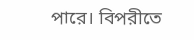পারে। বিপরীতে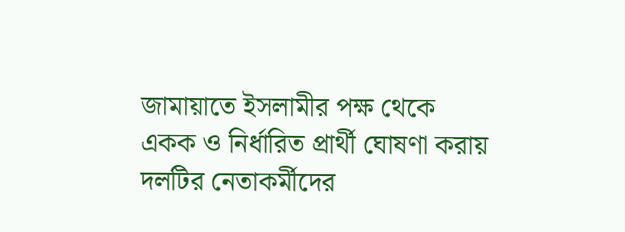জামায়াতে ইসলামীর পক্ষ থেকে একক ও নির্ধারিত প্রার্থী ঘোষণা করায় দলটির নেতাকর্মীদের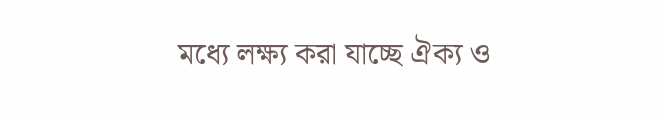মধ্যে লক্ষ্য করা যাচ্ছে ঐক্য ও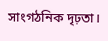সাংগঠনিক দৃঢ়তা।